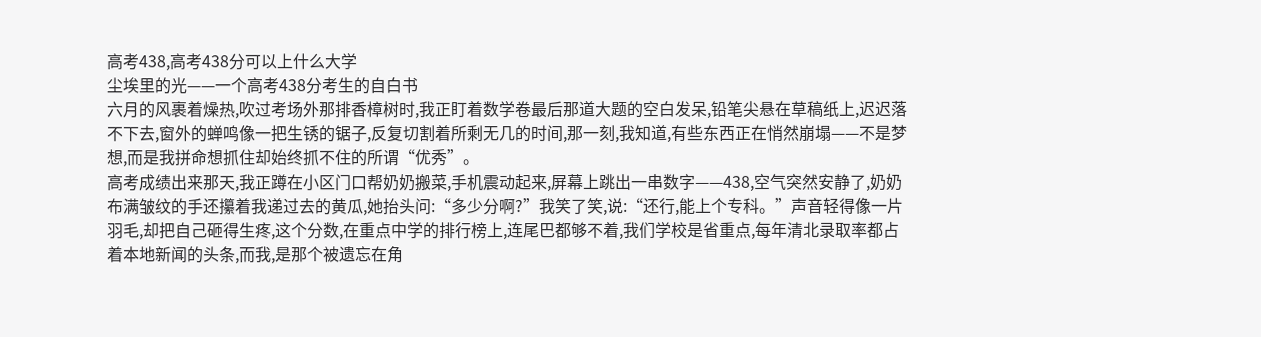高考438,高考438分可以上什么大学
尘埃里的光——一个高考438分考生的自白书
六月的风裹着燥热,吹过考场外那排香樟树时,我正盯着数学卷最后那道大题的空白发呆,铅笔尖悬在草稿纸上,迟迟落不下去,窗外的蝉鸣像一把生锈的锯子,反复切割着所剩无几的时间,那一刻,我知道,有些东西正在悄然崩塌——不是梦想,而是我拼命想抓住却始终抓不住的所谓“优秀”。
高考成绩出来那天,我正蹲在小区门口帮奶奶搬菜,手机震动起来,屏幕上跳出一串数字——438,空气突然安静了,奶奶布满皱纹的手还攥着我递过去的黄瓜,她抬头问:“多少分啊?”我笑了笑,说:“还行,能上个专科。”声音轻得像一片羽毛,却把自己砸得生疼,这个分数,在重点中学的排行榜上,连尾巴都够不着,我们学校是省重点,每年清北录取率都占着本地新闻的头条,而我,是那个被遗忘在角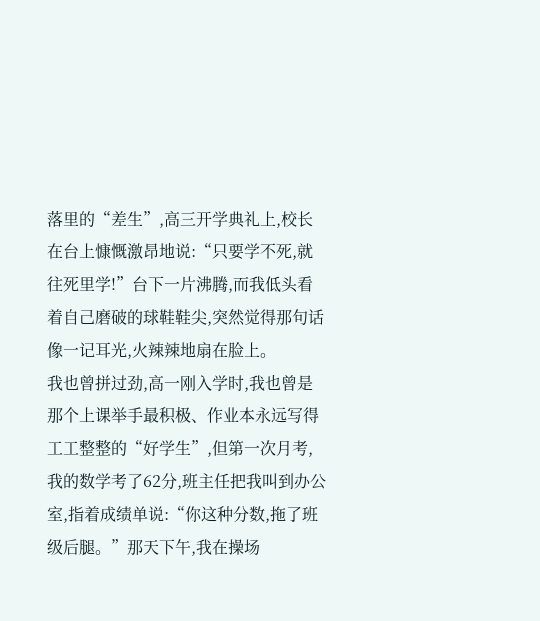落里的“差生”,高三开学典礼上,校长在台上慷慨激昂地说:“只要学不死,就往死里学!”台下一片沸腾,而我低头看着自己磨破的球鞋鞋尖,突然觉得那句话像一记耳光,火辣辣地扇在脸上。
我也曾拼过劲,高一刚入学时,我也曾是那个上课举手最积极、作业本永远写得工工整整的“好学生”,但第一次月考,我的数学考了62分,班主任把我叫到办公室,指着成绩单说:“你这种分数,拖了班级后腿。”那天下午,我在操场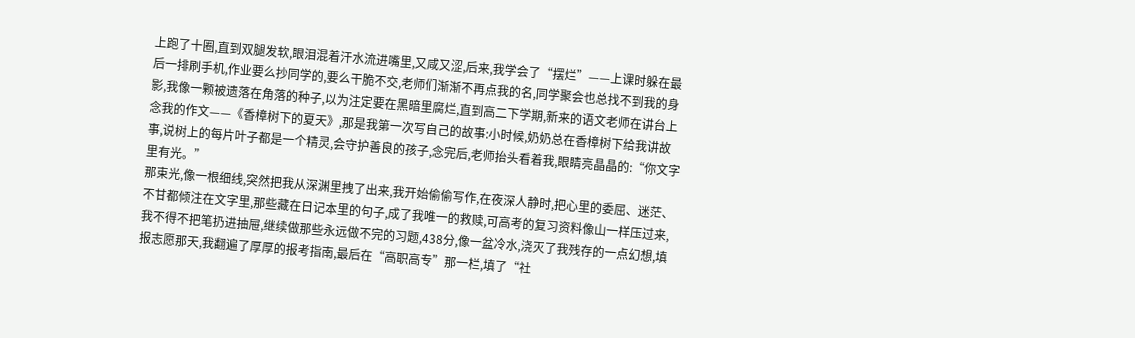上跑了十圈,直到双腿发软,眼泪混着汗水流进嘴里,又咸又涩,后来,我学会了“摆烂”——上课时躲在最后一排刷手机,作业要么抄同学的,要么干脆不交,老师们渐渐不再点我的名,同学聚会也总找不到我的身影,我像一颗被遗落在角落的种子,以为注定要在黑暗里腐烂,直到高二下学期,新来的语文老师在讲台上念我的作文——《香樟树下的夏天》,那是我第一次写自己的故事:小时候,奶奶总在香樟树下给我讲故事,说树上的每片叶子都是一个精灵,会守护善良的孩子,念完后,老师抬头看着我,眼睛亮晶晶的:“你文字里有光。”
那束光,像一根细线,突然把我从深渊里拽了出来,我开始偷偷写作,在夜深人静时,把心里的委屈、迷茫、不甘都倾注在文字里,那些藏在日记本里的句子,成了我唯一的救赎,可高考的复习资料像山一样压过来,我不得不把笔扔进抽屉,继续做那些永远做不完的习题,438分,像一盆冷水,浇灭了我残存的一点幻想,填报志愿那天,我翻遍了厚厚的报考指南,最后在“高职高专”那一栏,填了“社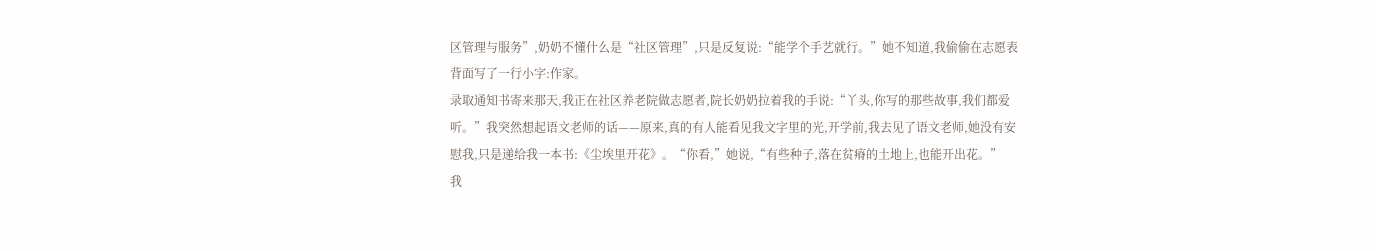区管理与服务”,奶奶不懂什么是“社区管理”,只是反复说:“能学个手艺就行。”她不知道,我偷偷在志愿表背面写了一行小字:作家。
录取通知书寄来那天,我正在社区养老院做志愿者,院长奶奶拉着我的手说:“丫头,你写的那些故事,我们都爱听。”我突然想起语文老师的话——原来,真的有人能看见我文字里的光,开学前,我去见了语文老师,她没有安慰我,只是递给我一本书:《尘埃里开花》。“你看,”她说,“有些种子,落在贫瘠的土地上,也能开出花。”
我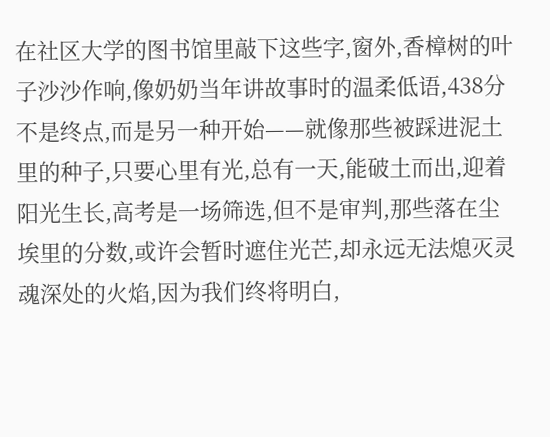在社区大学的图书馆里敲下这些字,窗外,香樟树的叶子沙沙作响,像奶奶当年讲故事时的温柔低语,438分不是终点,而是另一种开始——就像那些被踩进泥土里的种子,只要心里有光,总有一天,能破土而出,迎着阳光生长,高考是一场筛选,但不是审判,那些落在尘埃里的分数,或许会暂时遮住光芒,却永远无法熄灭灵魂深处的火焰,因为我们终将明白,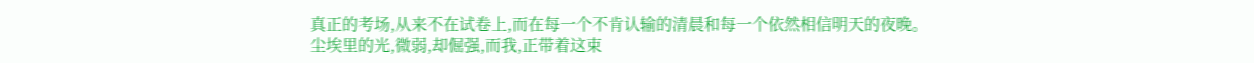真正的考场,从来不在试卷上,而在每一个不肯认输的清晨和每一个依然相信明天的夜晚。
尘埃里的光,微弱,却倔强,而我,正带着这束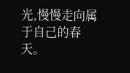光,慢慢走向属于自己的春天。